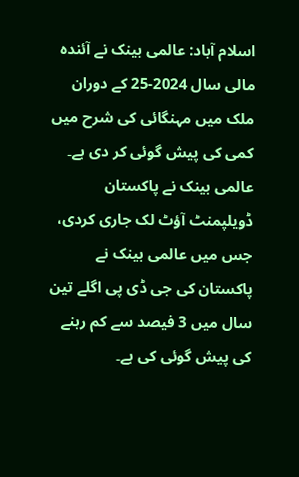اسلام آباد: عالمی بینک نے آئندہ مالی سال 2024-25 کے دوران ملک میں مہنگائی کی شرح میں کمی کی پیش گوئی کر دی ہے۔
عالمی بینک نے پاکستان ڈویلپمنٹ آؤٹ لک جاری کردی، جس میں عالمی بینک نے پاکستان کی جی ڈی پی اگلے تین سال میں 3 فیصد سے کم رہنے کی پیش گوئی کی ہے۔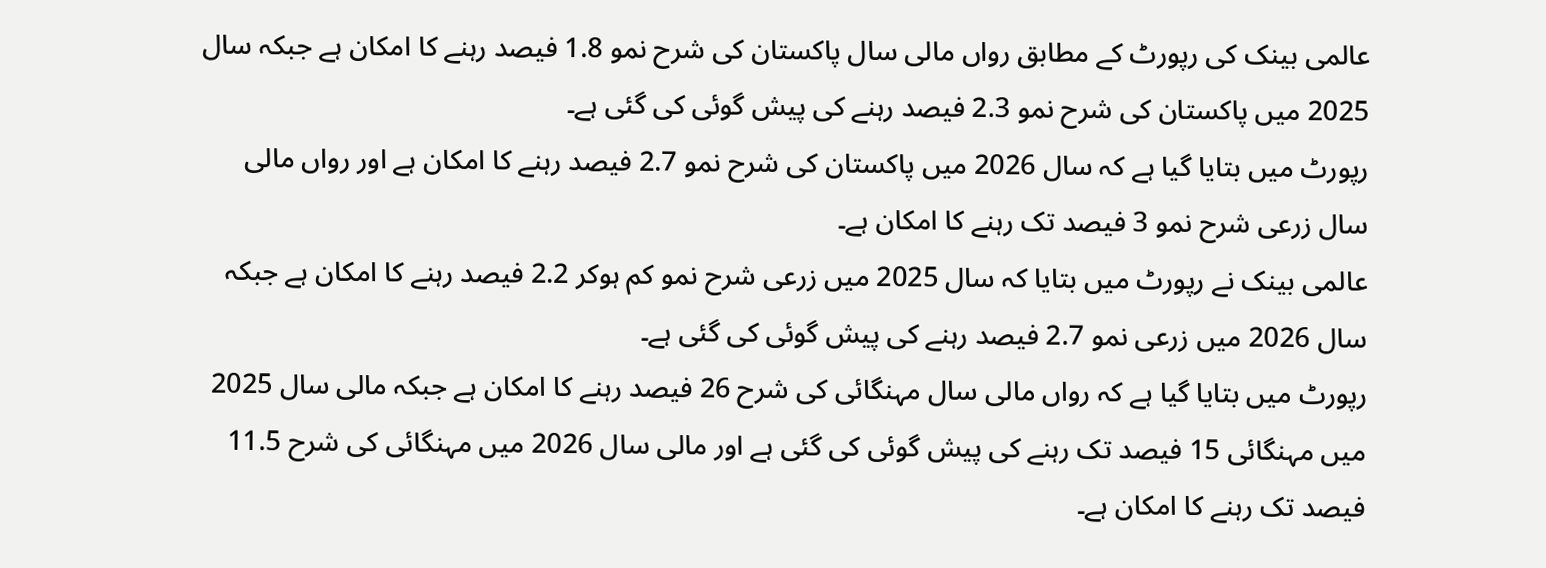عالمی بینک کی رپورٹ کے مطابق رواں مالی سال پاکستان کی شرح نمو 1.8 فیصد رہنے کا امکان ہے جبکہ سال 2025 میں پاکستان کی شرح نمو 2.3 فیصد رہنے کی پیش گوئی کی گئی ہے۔
رپورٹ میں بتایا گیا ہے کہ سال 2026 میں پاکستان کی شرح نمو 2.7 فیصد رہنے کا امکان ہے اور رواں مالی سال زرعی شرح نمو 3 فیصد تک رہنے کا امکان ہے۔
عالمی بینک نے رپورٹ میں بتایا کہ سال 2025 میں زرعی شرح نمو کم ہوکر 2.2 فیصد رہنے کا امکان ہے جبکہ سال 2026 میں زرعی نمو 2.7 فیصد رہنے کی پیش گوئی کی گئی ہے۔
رپورٹ میں بتایا گیا ہے کہ رواں مالی سال مہنگائی کی شرح 26 فیصد رہنے کا امکان ہے جبکہ مالی سال 2025 میں مہنگائی 15 فیصد تک رہنے کی پیش گوئی کی گئی ہے اور مالی سال 2026 میں مہنگائی کی شرح 11.5 فیصد تک رہنے کا امکان ہے۔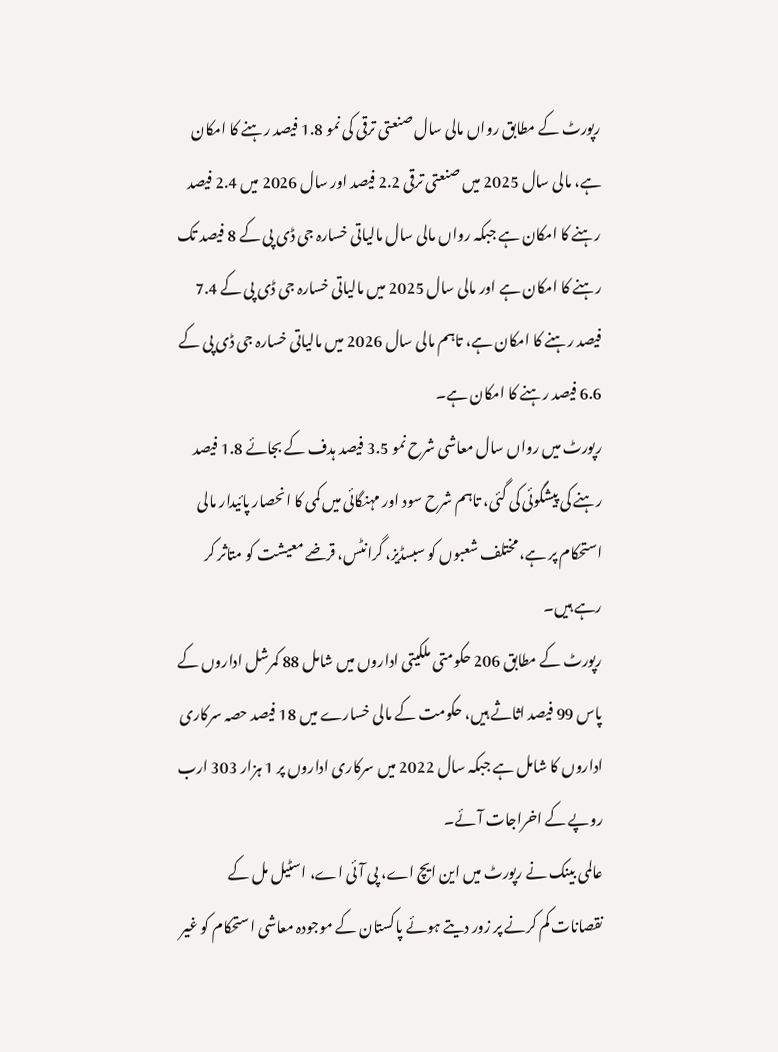رپورٹ کے مطابق رواں مالی سال صنعتی ترقی کی نمو 1.8 فیصد رہنے کا امکان ہے، مالی سال 2025 میں صنعتی ترقی 2.2 فیصد اور سال 2026 میں 2.4 فیصد رہنے کا امکان ہے جبکہ رواں مالی سال مالیاتی خسارہ جی ڈی پی کے 8 فیصد تک رہنے کا امکان ہے اور مالی سال 2025 میں مالیاتی خسارہ جی ڈی پی کے 7.4 فیصد رہنے کا امکان ہے، تاہم مالی سال 2026 میں مالیاتی خسارہ جی ڈی پی کے 6.6 فیصد رہنے کا امکان ہے۔
رپورٹ میں رواں سال معاشی شرح نمو 3.5 فیصد ہدف کے بجائے 1.8 فیصد رہنے کی پیشگوئی کی گئی، تاہم شرح سود اور مہنگائی میں کمی کا انحصار پائیدار مالی استحکام پر ہے، مختلف شعبوں کو سبسڈیز، گرانٹس، قرضے معیشت کو متاثر کر رہے ہیں۔
رپورٹ کے مطابق 206 حکومتی ملکیتی اداروں میں شامل 88 کمرشل اداروں کے پاس 99 فیصد اثاثے ہیں، حکومت کے مالی خسارے میں 18 فیصد حصہ سرکاری اداروں کا شامل ہے جبکہ سال 2022 میں سرکاری اداروں پر 1 ہزار 303 ارب روپے کے اخراجات آئے۔
عالمی بینک نے رپورٹ میں این ایچ اے، پی آئی اے، اسٹیل مل کے نقصانات کم کرنے پر زور دیتے ہوئے پاکستان کے موجودہ معاشی استحکام کو غیر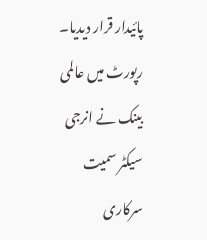پائیدار قرار دیدیا۔
رپورٹ میں عالمی بینک نے انرجی سیکٹر سمیت سرکاری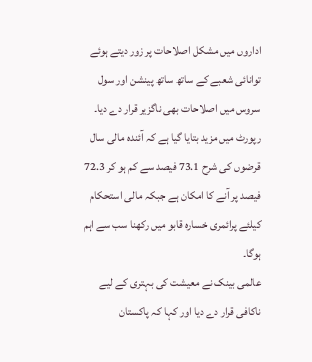اداروں میں مشکل اصلاحات پر زور دیتے ہوئے توانائی شعبے کے ساتھ ساتھ پینشن اور سول سروس میں اصلاحات بھی ناگزیر قرار دے دیا۔
رپورٹ میں مزید بتایا گیا ہے کہ آئندہ مالی سال قرضوں کی شرح 73.1 فیصد سے کم ہو کر 72.3 فیصد پر آنے کا امکان ہے جبکہ مالی استحکام کیلئے پرائمری خسارہ قابو میں رکھنا سب سے اہم ہوگا۔
عالمی بینک نے معیشت کی بہتری کے لیے ناکافی قرار دے دیا اور کہا کہ پاکستان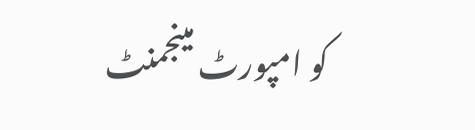کو امپورٹ مینجمنٹ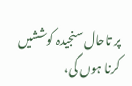پر تاحال سنجیدہ کوششیں کرنا ہوں گی،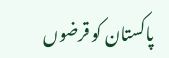پاکستان کو قرضوں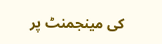کی مینجمنٹ پر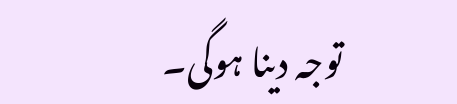توجہ دینا ہوگی۔